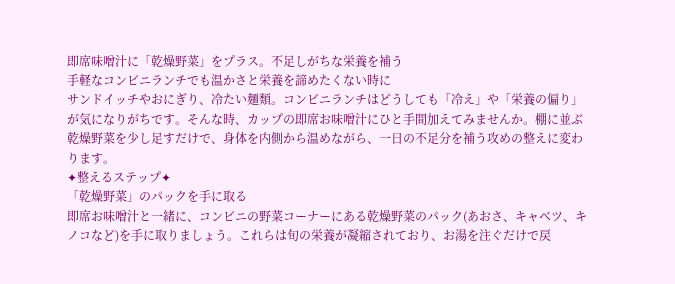即席味噌汁に「乾燥野菜」をプラス。不足しがちな栄養を補う
手軽なコンビニランチでも温かさと栄養を諦めたくない時に
サンドイッチやおにぎり、冷たい麺類。コンビニランチはどうしても「冷え」や「栄養の偏り」が気になりがちです。そんな時、カップの即席お味噌汁にひと手間加えてみませんか。棚に並ぶ乾燥野菜を少し足すだけで、身体を内側から温めながら、一日の不足分を補う攻めの整えに変わります。
✦整えるステップ✦
「乾燥野菜」のパックを手に取る
即席お味噌汁と一緒に、コンビニの野菜コーナーにある乾燥野菜のパック(あおさ、キャベツ、キノコなど)を手に取りましょう。これらは旬の栄養が凝縮されており、お湯を注ぐだけで戻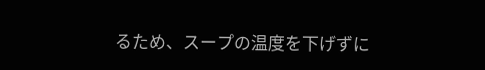るため、スープの温度を下げずに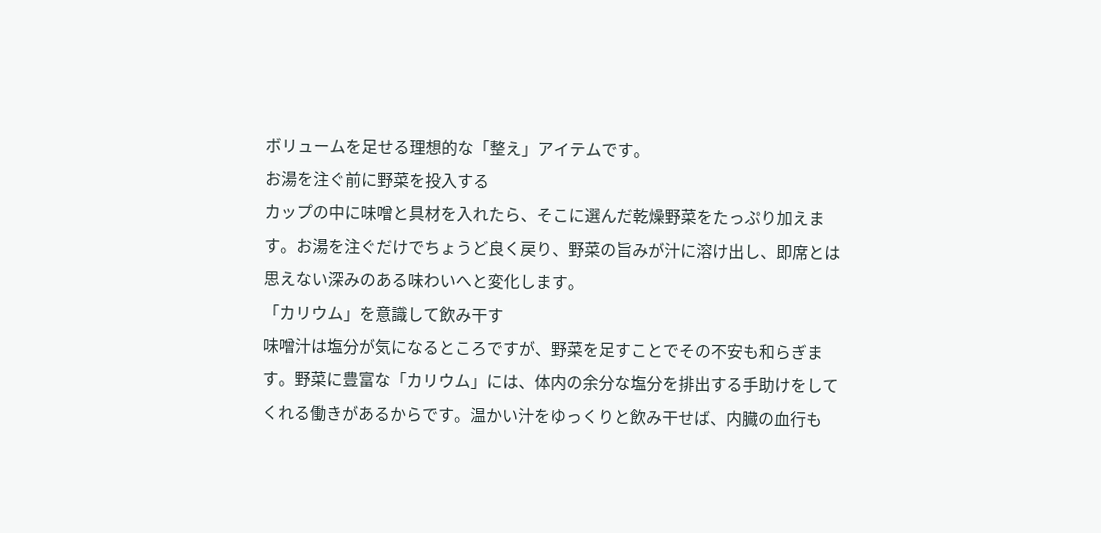ボリュームを足せる理想的な「整え」アイテムです。
お湯を注ぐ前に野菜を投入する
カップの中に味噌と具材を入れたら、そこに選んだ乾燥野菜をたっぷり加えます。お湯を注ぐだけでちょうど良く戻り、野菜の旨みが汁に溶け出し、即席とは思えない深みのある味わいへと変化します。
「カリウム」を意識して飲み干す
味噌汁は塩分が気になるところですが、野菜を足すことでその不安も和らぎます。野菜に豊富な「カリウム」には、体内の余分な塩分を排出する手助けをしてくれる働きがあるからです。温かい汁をゆっくりと飲み干せば、内臓の血行も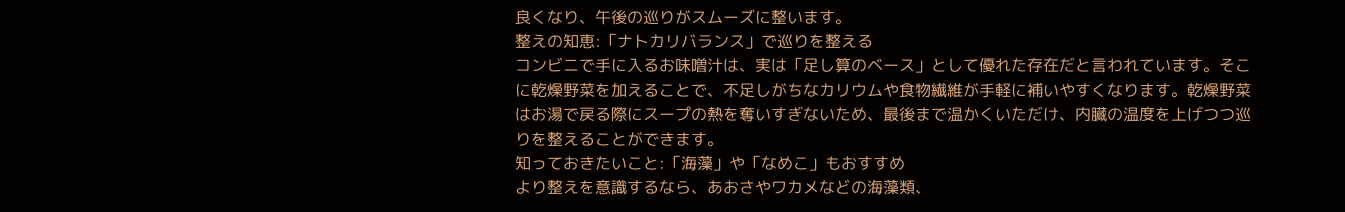良くなり、午後の巡りがスムーズに整います。
整えの知恵:「ナトカリバランス」で巡りを整える
コンビニで手に入るお味噌汁は、実は「足し算のベース」として優れた存在だと言われています。そこに乾燥野菜を加えることで、不足しがちなカリウムや食物繊維が手軽に補いやすくなります。乾燥野菜はお湯で戻る際にスープの熱を奪いすぎないため、最後まで温かくいただけ、内臓の温度を上げつつ巡りを整えることができます。
知っておきたいこと:「海藻」や「なめこ」もおすすめ
より整えを意識するなら、あおさやワカメなどの海藻類、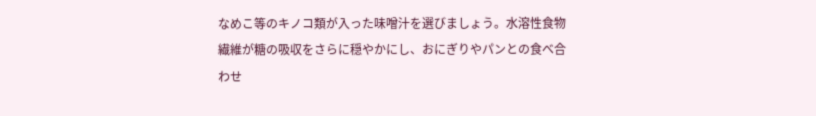なめこ等のキノコ類が入った味噌汁を選びましょう。水溶性食物繊維が糖の吸収をさらに穏やかにし、おにぎりやパンとの食べ合わせ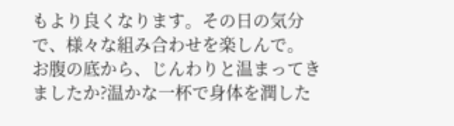もより良くなります。その日の気分で、様々な組み合わせを楽しんで。
お腹の底から、じんわりと温まってきましたか?温かな一杯で身体を潤した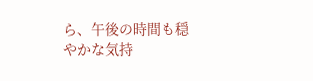ら、午後の時間も穏やかな気持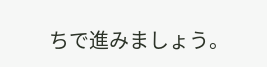ちで進みましょう。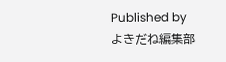Published by よきだね編集部